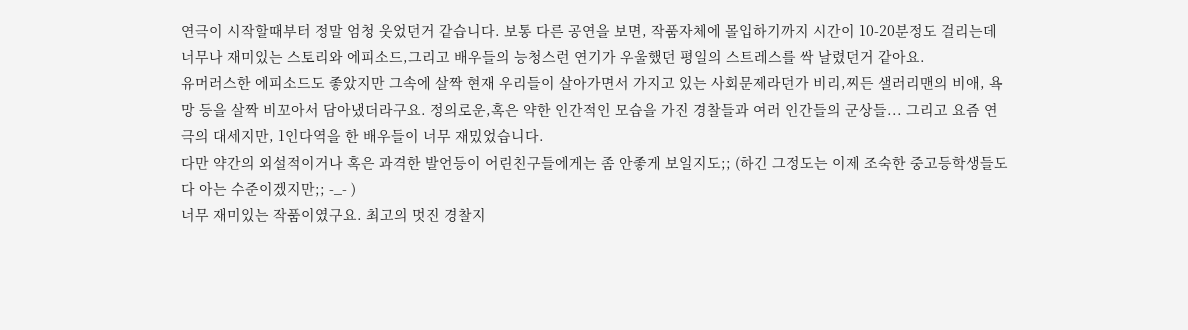연극이 시작할때부터 정말 엄청 웃었던거 같습니다. 보통 다른 공연을 보면, 작품자체에 몰입하기까지 시간이 10-20분정도 걸리는데 너무나 재미있는 스토리와 에피소드,그리고 배우들의 능청스런 연기가 우울했던 평일의 스트레스를 싹 날렸던거 같아요.
유머러스한 에피소드도 좋았지만 그속에 살짝 현재 우리들이 살아가면서 가지고 있는 사회문제라던가 비리,찌든 샐러리맨의 비애, 욕망 등을 살짝 비꼬아서 담아냈더라구요. 정의로운,혹은 약한 인간적인 모습을 가진 경찰들과 여러 인간들의 군상들... 그리고 요즘 연극의 대세지만, 1인다역을 한 배우들이 너무 재밌었습니다.
다만 약간의 외설적이거나 혹은 과격한 발언등이 어린친구들에게는 좀 안좋게 보일지도;; (하긴 그정도는 이제 조숙한 중고등학생들도 다 아는 수준이겠지만;; -_- )
너무 재미있는 작품이였구요. 최고의 멋진 경찰지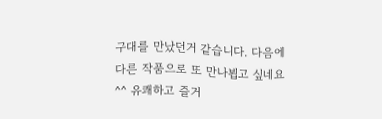구대를 만났던거 같습니다. 다음에 다른 작품으로 또 만나뵙고 싶네요^^ 유쾌하고 즐거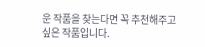운 작품을 찾는다면 꼭 추천해주고 싶은 작품입니다.